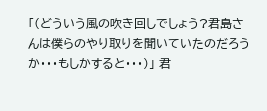「(どういう風の吹き回しでしょう?君島さんは僕らのやり取りを聞いていたのだろうか・・・もしかすると・・・)」 君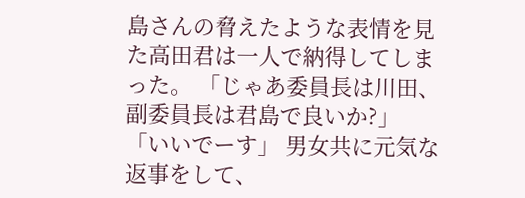島さんの脅えたような表情を見た高田君は一人で納得してしまった。 「じゃあ委員長は川田、副委員長は君島で良いか?」 「いいでーす」 男女共に元気な返事をして、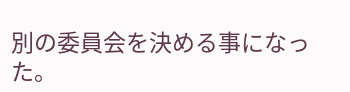別の委員会を決める事になった。